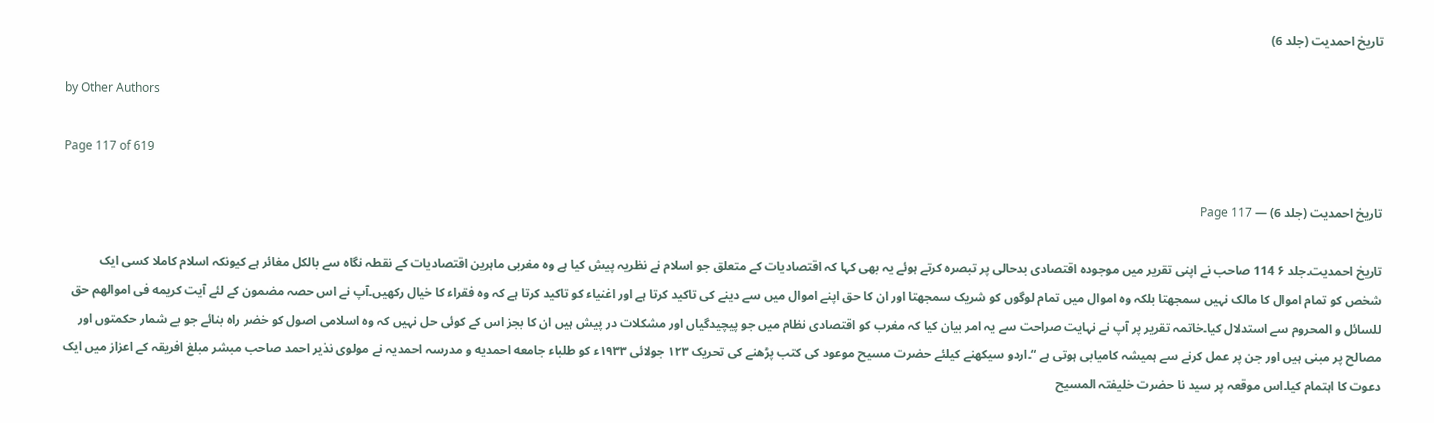تاریخ احمدیت (جلد 6)

by Other Authors

Page 117 of 619

تاریخ احمدیت (جلد 6) — Page 117

تاریخ احمدیت۔جلد ۶ 114 صاحب نے اپنی تقریر میں موجودہ اقتصادی بدحالی پر تبصرہ کرتے ہوئے یہ بھی کہا کہ اقتصادیات کے متعلق جو اسلام نے نظریہ پیش کیا ہے وہ مغربی ماہرین اقتصادیات کے نقطہ نگاہ سے بالکل مغائر ہے کیونکہ اسلام کاملا کسی ایک شخص کو تمام اموال کا مالک نہیں سمجھتا بلکہ وہ اموال میں تمام لوگوں کو شریک سمجھتا اور ان کا حق اپنے اموال میں سے دینے کی تاکید کرتا ہے اور اغنیاء کو تاکید کرتا ہے کہ وہ فقراء کا خیال رکھیں۔آپ نے اس حصہ مضمون کے لئے آیت کریمه فى اموالهم حق للسائل و المحروم سے استدلال کیا۔خاتمہ تقریر پر آپ نے نہایت صراحت سے یہ امر بیان کیا کہ مغرب کو اقتصادی نظام میں جو پیچیدگیاں اور مشکلات در پیش ہیں ان کا بجز اس کے کوئی حل نہیں کہ وہ اسلامی اصول کو خضر راہ بنائے جو بے شمار حکمتوں اور مصالح پر مبنی ہیں اور جن پر عمل کرنے سے ہمیشہ کامیابی ہوتی ہے “۔اردو سیکھنے کیلئے حضرت مسیح موعود کی کتب پڑھنے کی تحریک ۱۲۳ جولائی ۱۹۳۳ء کو طلباء جامعه احمدیه و مدرسہ احمدیہ نے مولوی نذیر احمد صاحب مبشر مبلغ افریقہ کے اعزاز میں ایک دعوت کا اہتمام کیا۔اس موقعہ پر سید نا حضرت خلیفتہ المسیح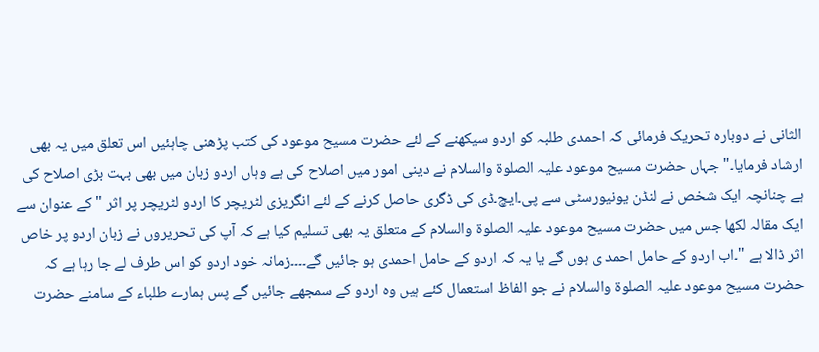الثانی نے دوبارہ تحریک فرمائی کہ احمدی طلبہ کو اردو سیکھنے کے لئے حضرت مسیح موعود کی کتب پڑھنی چاہئیں اس تعلق میں یہ بھی ارشاد فرمایا۔" جہاں حضرت مسیح موعود علیہ الصلوۃ والسلام نے دینی امور میں اصلاح کی ہے وہاں اردو زبان میں بھی بہت بڑی اصلاح کی ہے چنانچہ ایک شخص نے لنڈن یونیورسٹی سے پی۔ایچ۔ڈی کی ڈگری حاصل کرنے کے لئے انگریزی لٹریچر کا اردو لٹریچر پر اثر " کے عنوان سے ایک مقالہ لکھا جس میں حضرت مسیح موعود علیہ الصلوۃ والسلام کے متعلق یہ بھی تسلیم کیا ہے کہ آپ کی تحریروں نے زبان اردو پر خاص اثر ڈالا ہے "۔اب اردو کے حامل احمد ی ہوں گے یا یہ کہ اردو کے حامل احمدی ہو جائیں گے۔۔۔۔زمانہ خود اردو کو اس طرف لے جا رہا ہے کہ حضرت مسیح موعود علیہ الصلوۃ والسلام نے جو الفاظ استعمال کئے ہیں وہ اردو کے سمجھے جائیں گے پس ہمارے طلباء کے سامنے حضرت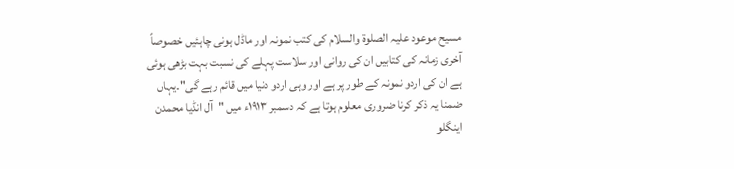مسیح موعود علیہ الصلوۃ والسلام کی کتب نمونہ اور ماڈل ہونی چاہئیں خصوصاً آخری زمانہ کی کتابیں ان کی روانی اور سلاست پہلے کی نسبت بہت بڑھی ہوئی ہے ان کی اردو نمونہ کے طور پر ہے اور وہی اردو دنیا میں قائم رہے گی"۔یہاں ضمنا یہ ذکر کرنا ضروری معلوم ہوتا ہے کہ دسمبر ۱۹۱۳ء میں "آل انڈیا محمدن اینگلو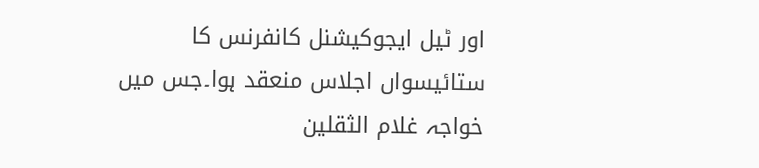اور ٹیل ایجوکیشنل کانفرنس کا ستائیسواں اجلاس منعقد ہوا۔جس میں خواجہ غلام الثقلین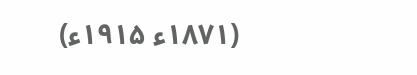(۱۸۷۱ء ۱۹۱۵ء)